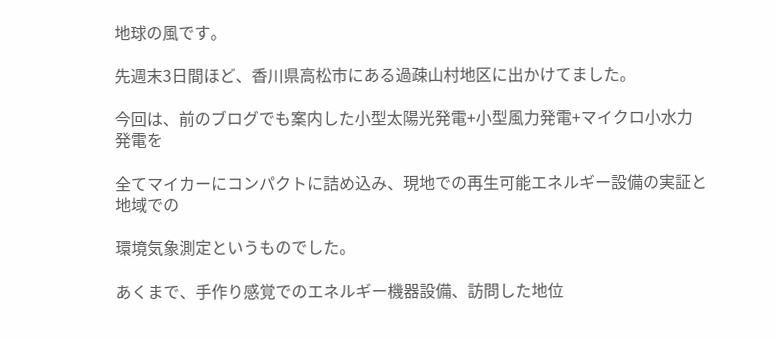地球の風です。

先週末3日間ほど、香川県高松市にある過疎山村地区に出かけてました。

今回は、前のブログでも案内した小型太陽光発電+小型風力発電+マイクロ小水力発電を

全てマイカーにコンパクトに詰め込み、現地での再生可能エネルギー設備の実証と地域での

環境気象測定というものでした。

あくまで、手作り感覚でのエネルギー機器設備、訪問した地位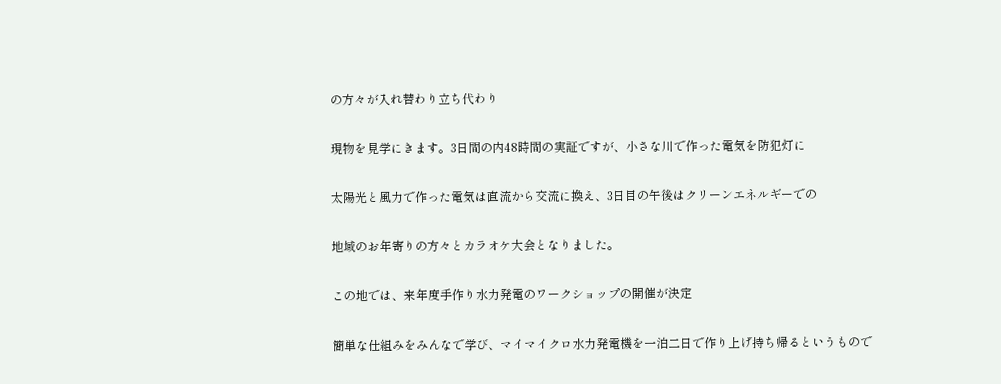の方々が入れ替わり立ち代わり

現物を見学にきます。3日間の内48時間の実証ですが、小さな川で作った電気を防犯灯に

太陽光と風力で作った電気は直流から交流に換え、3日目の午後はクリーンエネルギーでの

地域のお年寄りの方々とカラオケ大会となりました。

この地では、来年度手作り水力発電のワークショップの開催が決定

簡単な仕組みをみんなで学び、マイマイクロ水力発電機を一泊二日で作り上げ持ち帰るというもので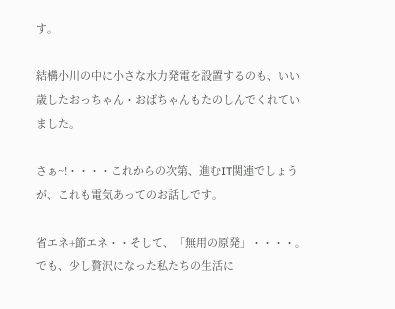す。

結構小川の中に小さな水力発電を設置するのも、いい歳したおっちゃん・おばちゃんもたのしんでくれていました。

さぁ~!・・・・これからの次第、進むIT関連でしょうが、これも電気あってのお話しです。

省エネ+節エネ・・そして、「無用の原発」・・・・。でも、少し贅沢になった私たちの生活に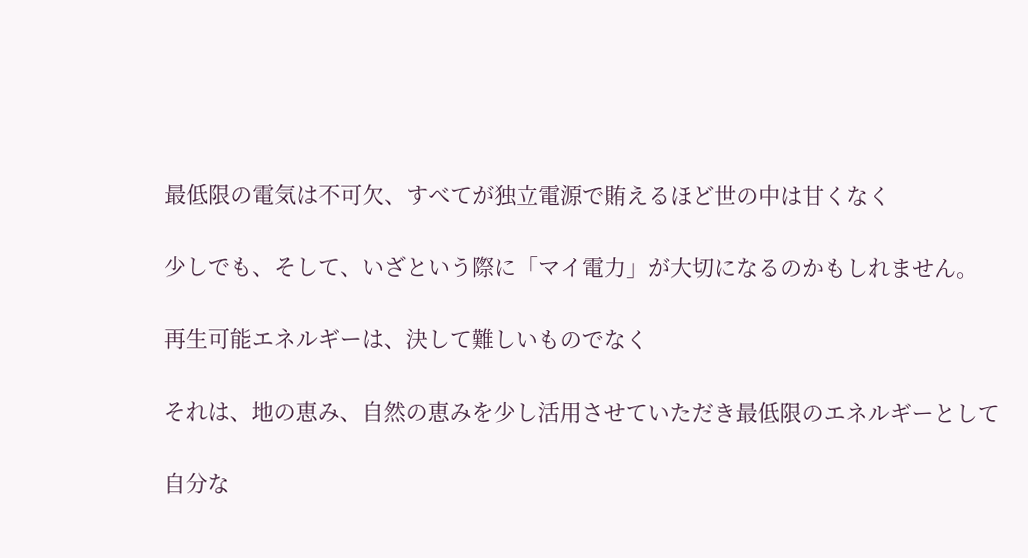最低限の電気は不可欠、すべてが独立電源で賄えるほど世の中は甘くなく

少しでも、そして、いざという際に「マイ電力」が大切になるのかもしれません。

再生可能エネルギーは、決して難しいものでなく

それは、地の恵み、自然の恵みを少し活用させていただき最低限のエネルギーとして

自分な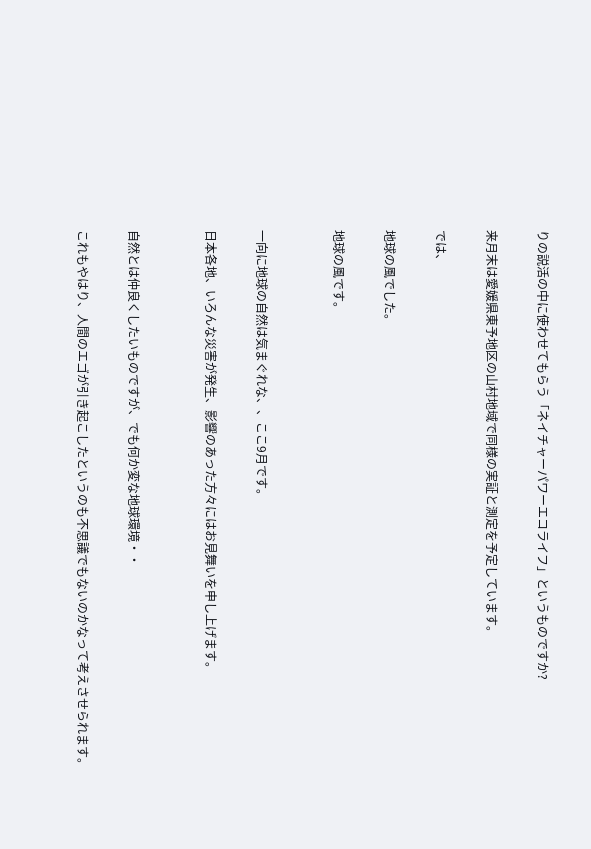りの説活の中に使わせてもらう「ネイチャーパワーエコライフ」というものですか?

来月末は愛媛県東予地区の山村地域で同様の実証と測定を予定しています。

では、

地球の風でした。

地球の風です。


一向に地球の自然は気まぐれな、、ここ9月です。

日本各地、いろんな災害が発生、影響のあった方々にはお見舞いを申し上げます。


自然とは仲良くしたいものですが、でも何か変な地球環境・・

これもやはり、人間のエゴが引き起こしたというのも不思議でもないのかなって考えさせられます。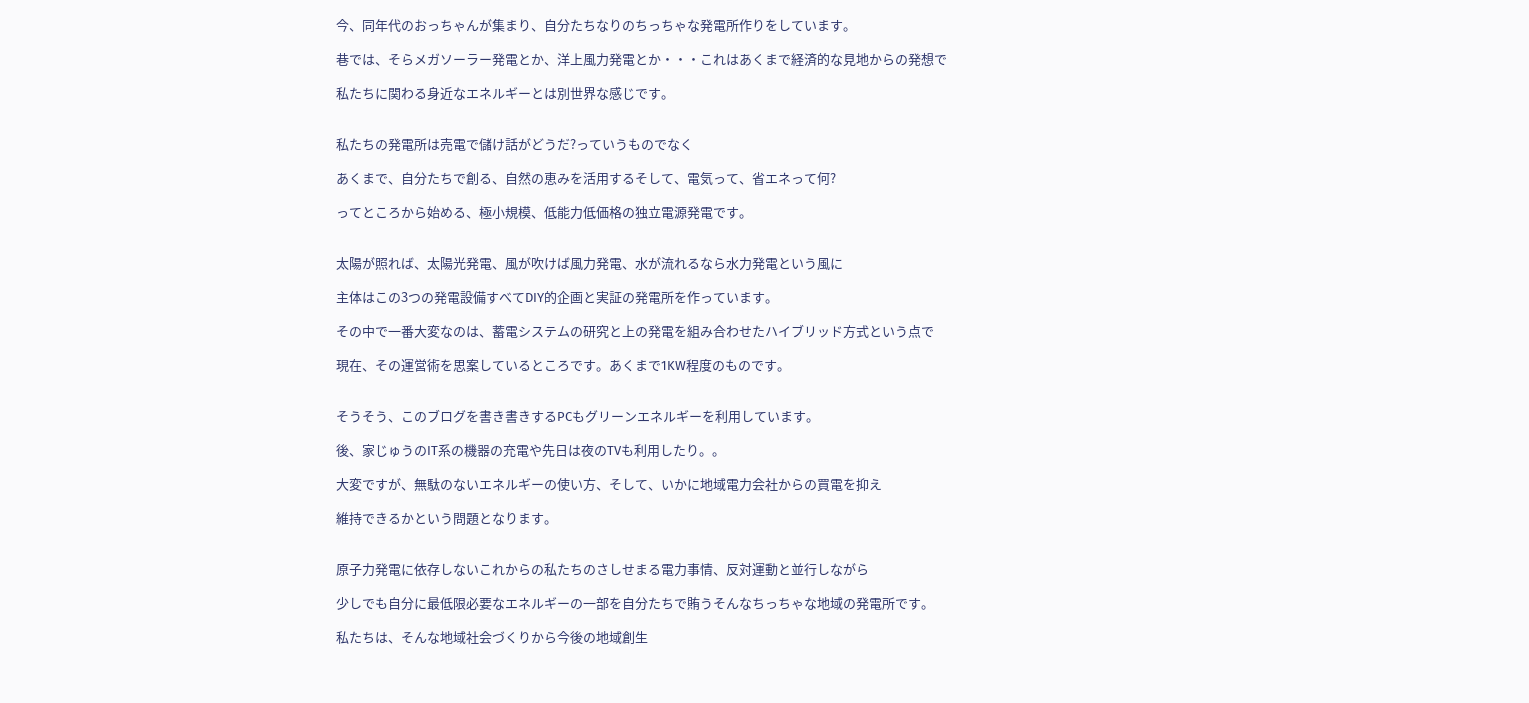今、同年代のおっちゃんが集まり、自分たちなりのちっちゃな発電所作りをしています。

巷では、そらメガソーラー発電とか、洋上風力発電とか・・・これはあくまで経済的な見地からの発想で

私たちに関わる身近なエネルギーとは別世界な感じです。


私たちの発電所は売電で儲け話がどうだ?っていうものでなく

あくまで、自分たちで創る、自然の恵みを活用するそして、電気って、省エネって何?

ってところから始める、極小規模、低能力低価格の独立電源発電です。


太陽が照れば、太陽光発電、風が吹けば風力発電、水が流れるなら水力発電という風に

主体はこの3つの発電設備すべてDIY的企画と実証の発電所を作っています。

その中で一番大変なのは、蓄電システムの研究と上の発電を組み合わせたハイブリッド方式という点で

現在、その運営術を思案しているところです。あくまで1KW程度のものです。


そうそう、このブログを書き書きするPCもグリーンエネルギーを利用しています。

後、家じゅうのIT系の機器の充電や先日は夜のTVも利用したり。。

大変ですが、無駄のないエネルギーの使い方、そして、いかに地域電力会社からの買電を抑え

維持できるかという問題となります。


原子力発電に依存しないこれからの私たちのさしせまる電力事情、反対運動と並行しながら

少しでも自分に最低限必要なエネルギーの一部を自分たちで賄うそんなちっちゃな地域の発電所です。

私たちは、そんな地域社会づくりから今後の地域創生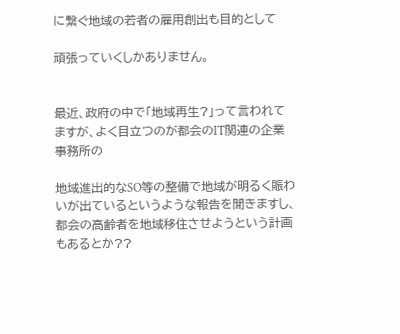に繋ぐ地域の若者の雇用創出も目的として

頑張っていくしかありません。


最近、政府の中で「地域再生?」って言われてますが、よく目立つのが都会のIT関連の企業事務所の

地域進出的なSO等の整備で地域が明るく賑わいが出ているというような報告を聞きますし、都会の高齢者を地域移住させようという計画もあるとか??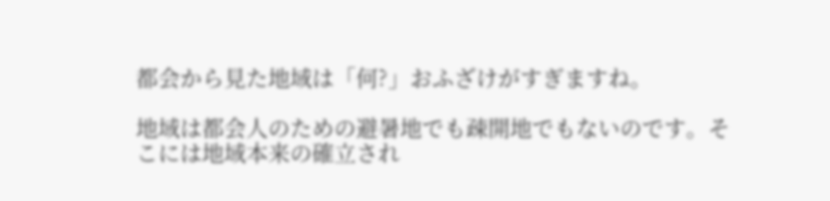都会から見た地域は「何?」おふざけがすぎますね。

地域は都会人のための避暑地でも疎開地でもないのです。そこには地域本来の確立され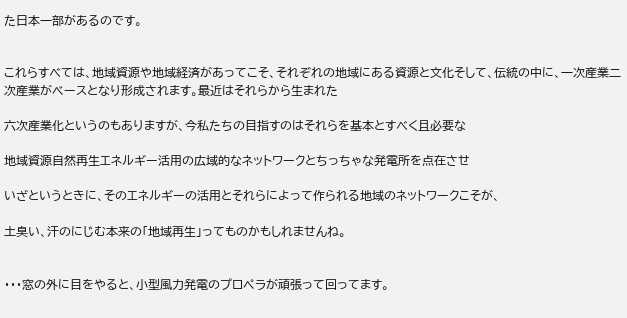た日本一部があるのです。


これらすべては、地域資源や地域経済があってこそ、それぞれの地域にある資源と文化そして、伝統の中に、一次産業二次産業がベースとなり形成されます。最近はそれらから生まれた

六次産業化というのもありますが、今私たちの目指すのはそれらを基本とすべく且必要な

地域資源自然再生エネルギー活用の広域的なネットワークとちっちゃな発電所を点在させ

いざというときに、そのエネルギーの活用とそれらによって作られる地域のネットワークこそが、

土臭い、汗のにじむ本来の「地域再生」ってものかもしれませんね。


・・・窓の外に目をやると、小型風力発電のプロペラが頑張って回ってます。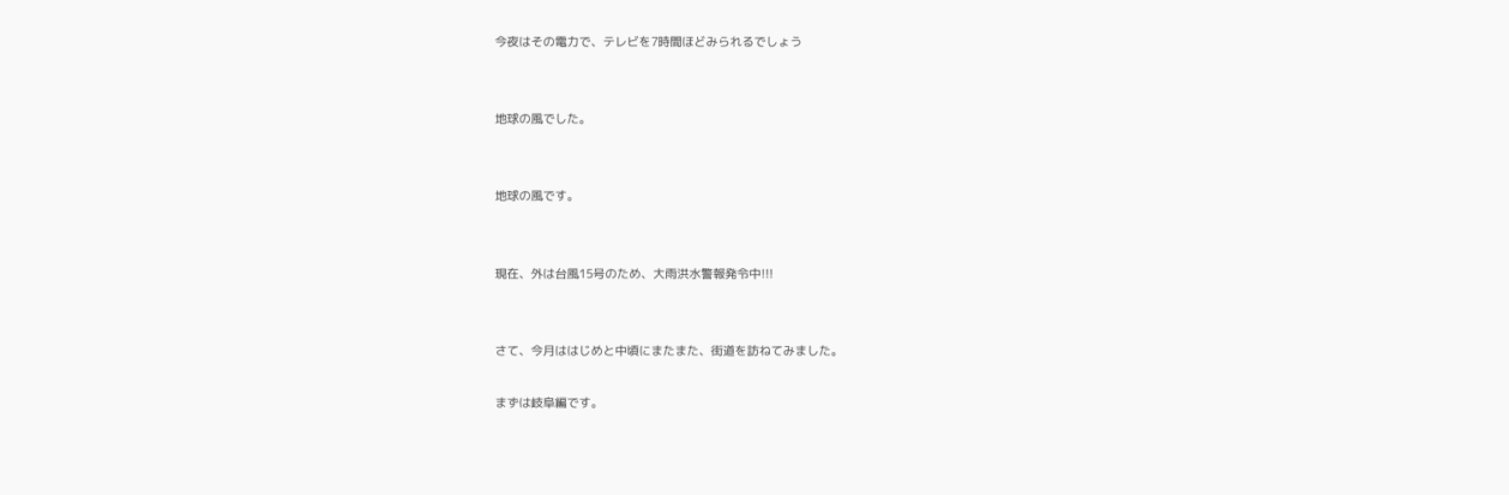今夜はその電力で、テレビを7時間ほどみられるでしょう


地球の風でした。


地球の風です。


現在、外は台風15号のため、大雨洪水警報発令中!!!


さて、今月ははじめと中頃にまたまた、街道を訪ねてみました。

まずは岐阜編です。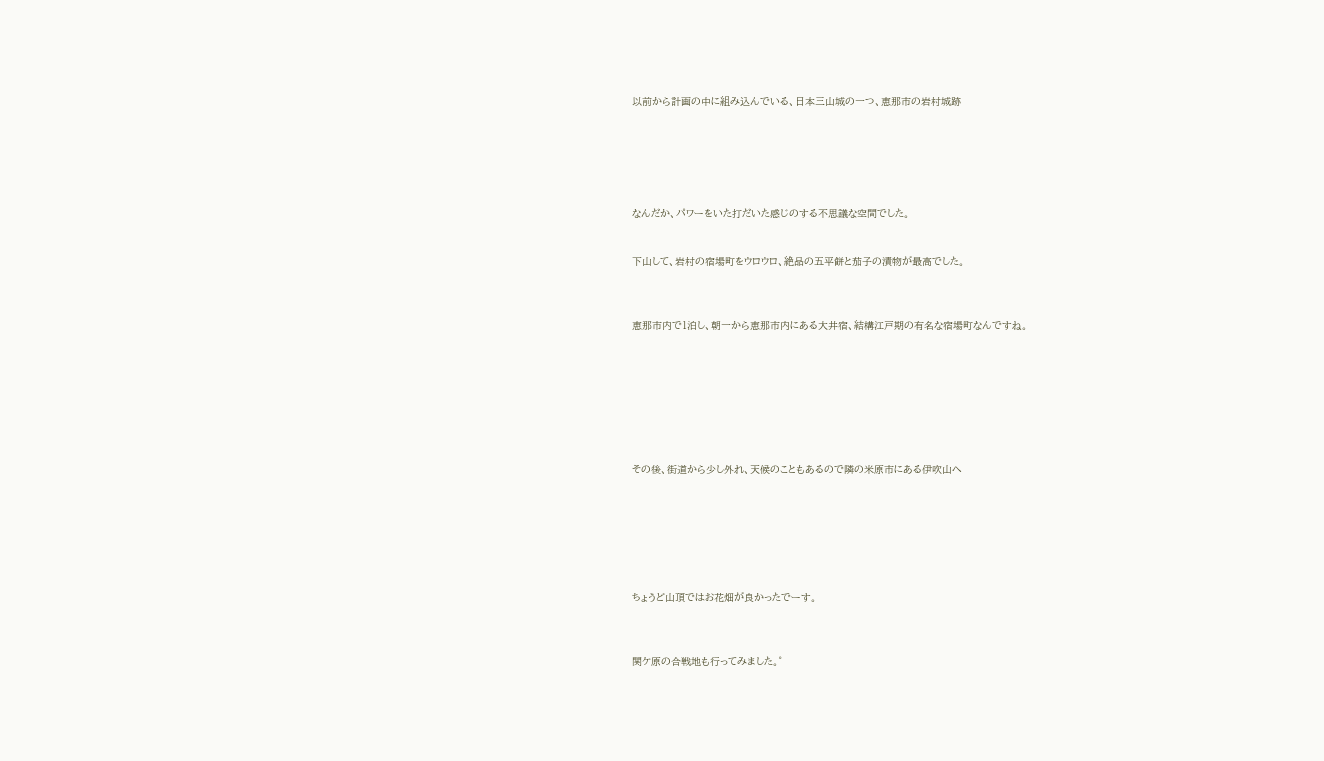以前から計画の中に組み込んでいる、日本三山城の一つ、恵那市の岩村城跡






なんだか、パワーをいた打だいた感じのする不思議な空間でした。


下山して、岩村の宿場町をウロウロ、絶品の五平餅と茄子の漬物が最高でした。



恵那市内で1泊し、朝一から恵那市内にある大井宿、結構江戸期の有名な宿場町なんですね。








その後、街道から少し外れ、天候のこともあるので隣の米原市にある伊吹山へ







ちょうど山頂ではお花畑が良かったでーす。



関ケ原の合戦地も行ってみました。゜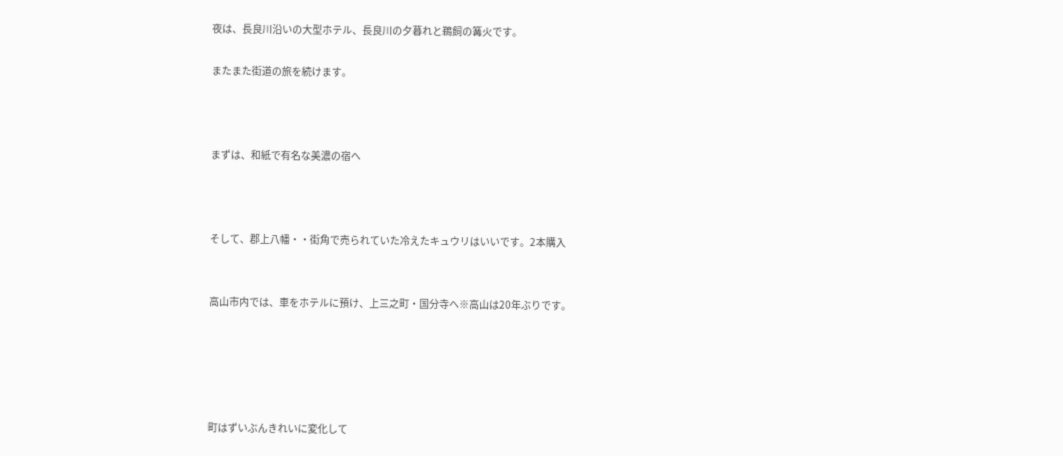夜は、長良川沿いの大型ホテル、長良川の夕暮れと鵜飼の篝火です。

またまた街道の旅を続けます。



まずは、和紙で有名な美濃の宿へ



そして、郡上八幡・・街角で売られていた冷えたキュウリはいいです。2本購入


高山市内では、車をホテルに預け、上三之町・国分寺へ※高山は20年ぶりです。





町はずいぶんきれいに変化して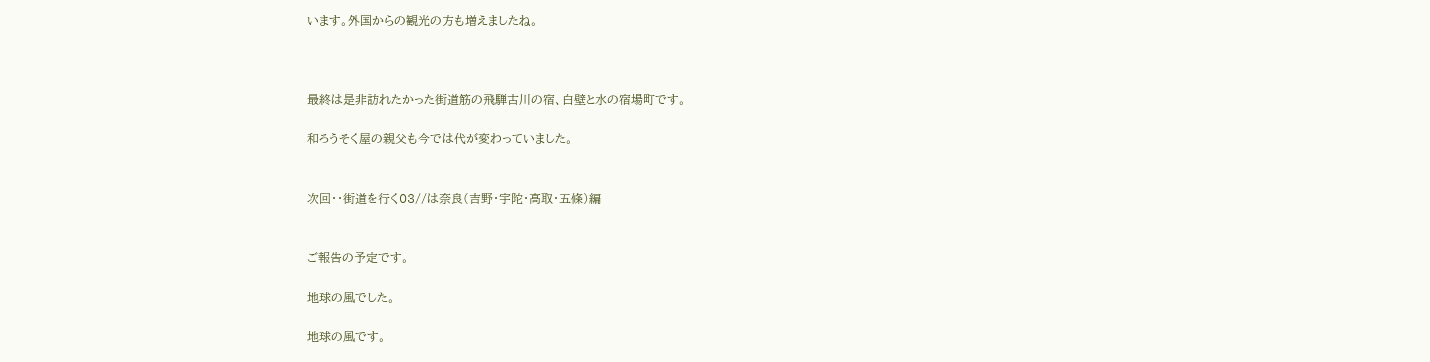います。外国からの観光の方も増えましたね。



最終は是非訪れたかった街道筋の飛騨古川の宿、白壁と水の宿場町です。

和ろうそく屋の親父も今では代が変わっていました。


次回・・街道を行く03//は奈良(吉野・宇陀・高取・五條)編


ご報告の予定です。

地球の風でした。

地球の風です。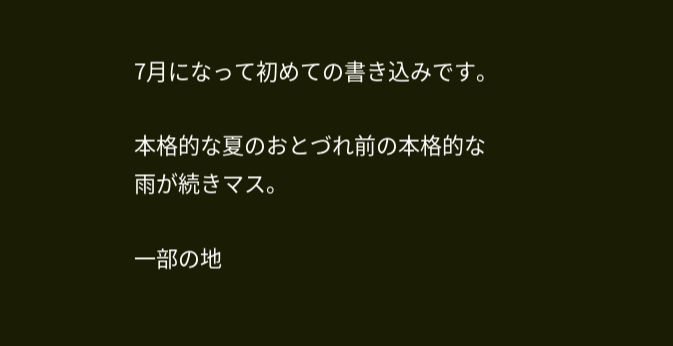7月になって初めての書き込みです。

本格的な夏のおとづれ前の本格的な雨が続きマス。

一部の地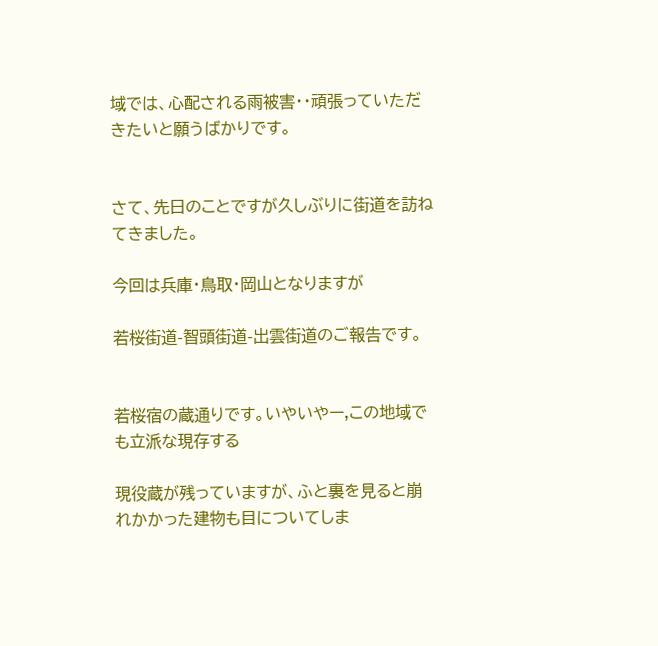域では、心配される雨被害・・頑張っていただきたいと願うばかりです。


さて、先日のことですが久しぶりに街道を訪ねてきました。

今回は兵庫・鳥取・岡山となりますが

若桜街道-智頭街道-出雲街道のご報告です。


若桜宿の蔵通りです。いやいやー,この地域でも立派な現存する

現役蔵が残っていますが、ふと裏を見ると崩れかかった建物も目についてしま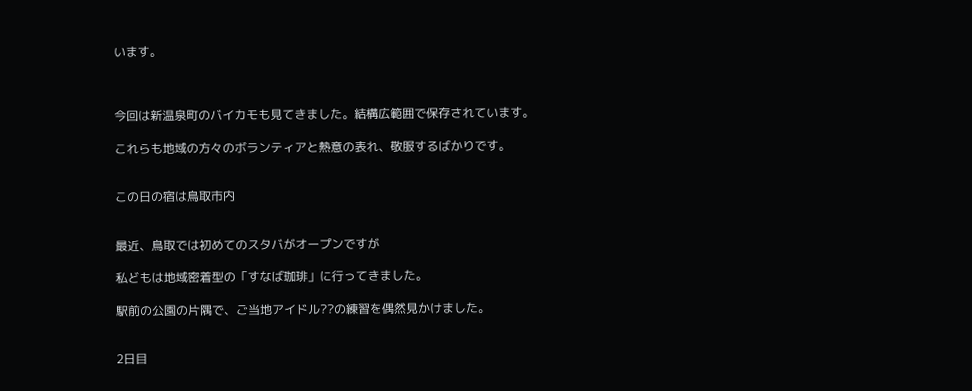います。



今回は新温泉町のバイカモも見てきました。結構広範囲で保存されています。

これらも地域の方々のボランティアと熱意の表れ、敬服するばかりです。


この日の宿は鳥取市内


最近、鳥取では初めてのスタバがオープンですが

私どもは地域密着型の「すなば珈琲」に行ってきました。

駅前の公園の片隅で、ご当地アイドル??の練習を偶然見かけました。


2日目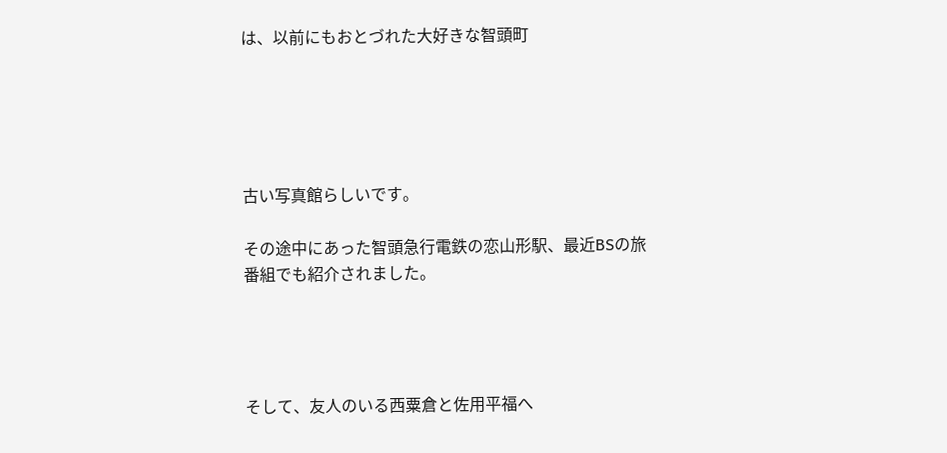は、以前にもおとづれた大好きな智頭町





古い写真館らしいです。

その途中にあった智頭急行電鉄の恋山形駅、最近BSの旅番組でも紹介されました。




そして、友人のいる西粟倉と佐用平福へ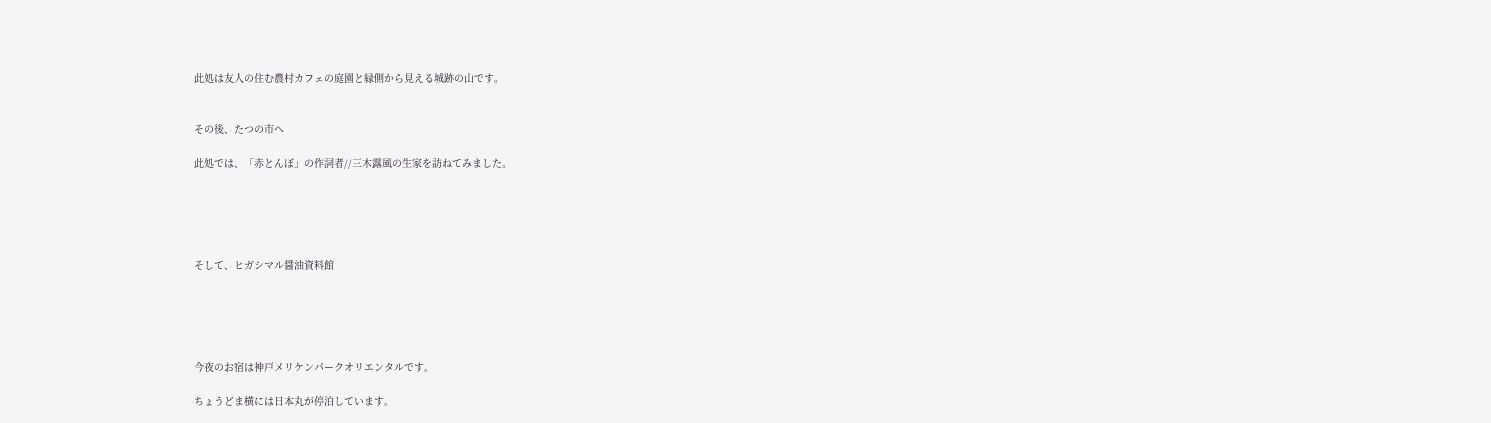此処は友人の住む農村カフェの庭園と縁側から見える城跡の山です。


その後、たつの市へ

此処では、「赤とんぼ」の作詞者//三木露風の生家を訪ねてみました。





そして、ヒガシマル醤油資料館





今夜のお宿は神戸メリケンパークオリエンタルです。

ちょうどま横には日本丸が停泊しています。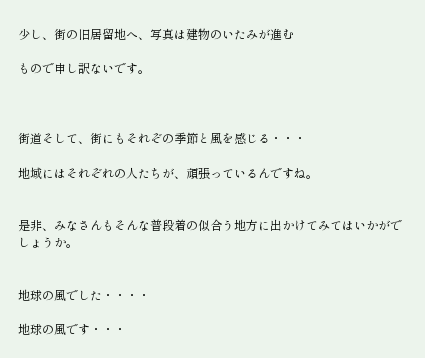少し、街の旧居留地へ、写真は建物のいたみが進む

もので申し訳ないです。



街道そして、街にもそれぞの季節と風を感じる・・・

地域にはそれぞれの人たちが、頑張っているんですね。


是非、みなさんもそんな普段着の似合う地方に出かけてみてはいかがでしょうか。


地球の風でした・・・・

地球の風です・・・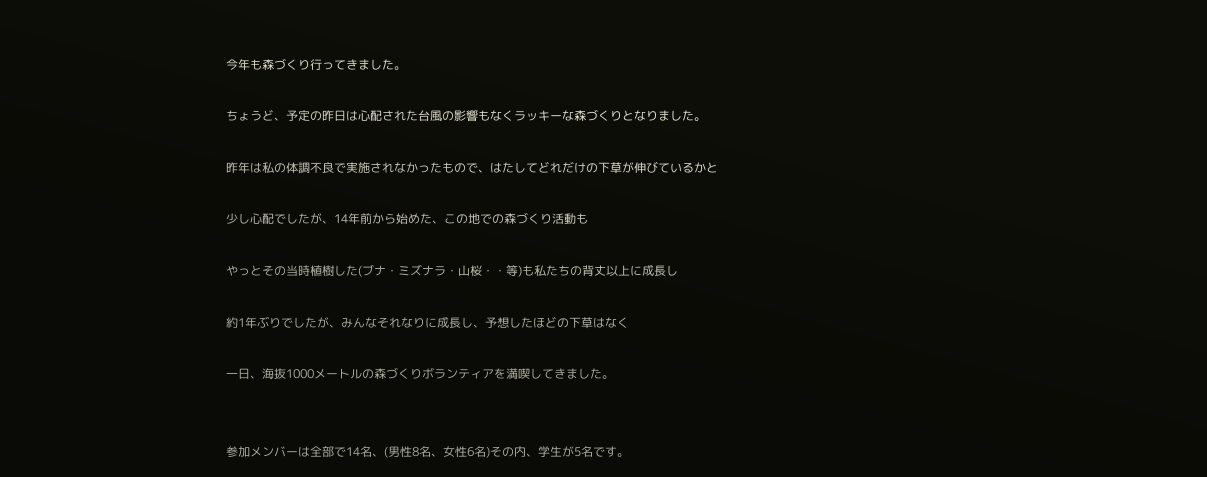今年も森づくり行ってきました。

ちょうど、予定の昨日は心配された台風の影響もなくラッキーな森づくりとなりました。

昨年は私の体調不良で実施されなかったもので、はたしてどれだけの下草が伸びているかと

少し心配でしたが、14年前から始めた、この地での森づくり活動も

やっとその当時植樹した(ブナ・ミズナラ・山桜・・等)も私たちの背丈以上に成長し

約1年ぶりでしたが、みんなそれなりに成長し、予想したほどの下草はなく

一日、海抜1000メートルの森づくりボランティアを満喫してきました。


参加メンバーは全部で14名、(男性8名、女性6名)その内、学生が5名です。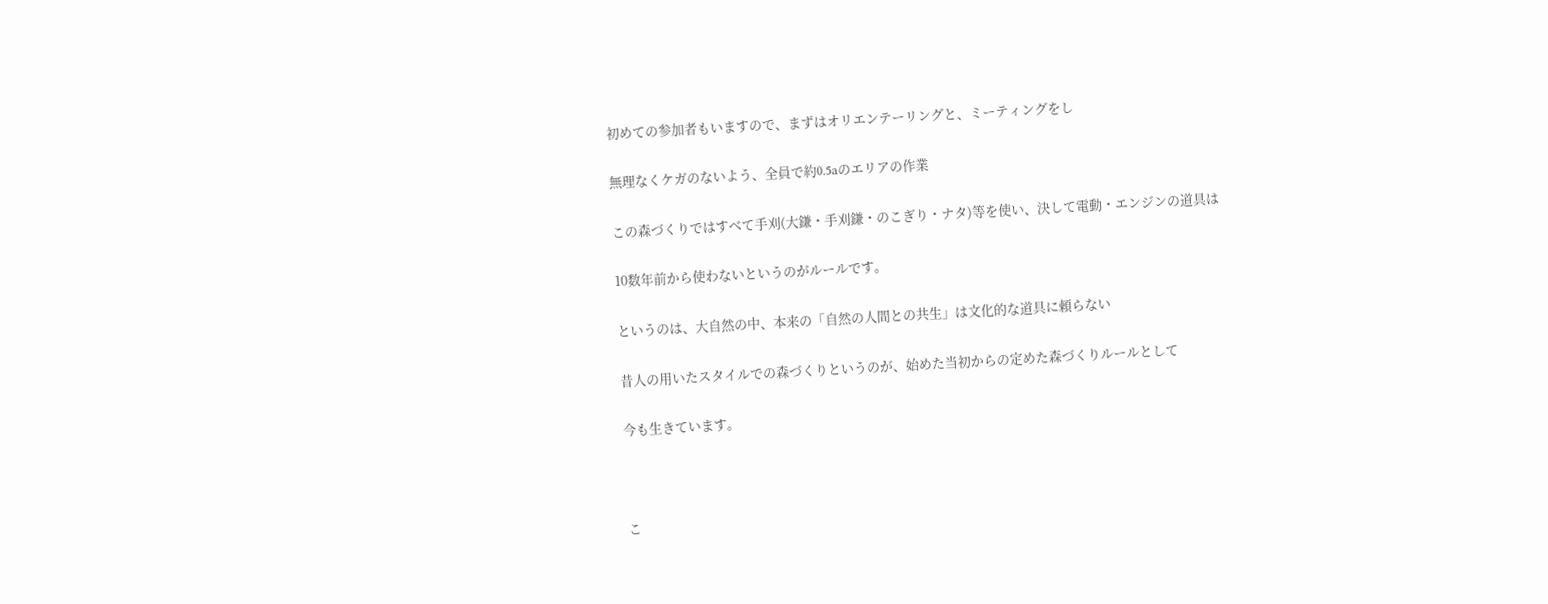初めての参加者もいますので、まずはオリエンテーリングと、ミーティングをし

無理なくケガのないよう、全員で約0.5aのエリアの作業

この森づくりではすべて手刈(大鎌・手刈鎌・のこぎり・ナタ)等を使い、決して電動・エンジンの道具は

10数年前から使わないというのがルールです。

というのは、大自然の中、本来の「自然の人間との共生」は文化的な道具に頼らない

昔人の用いたスタイルでの森づくりというのが、始めた当初からの定めた森づくりルールとして

今も生きています。



こ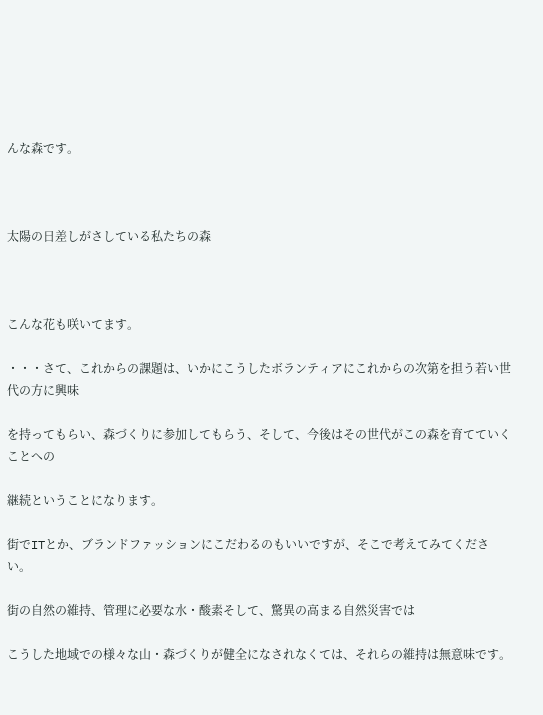んな森です。



太陽の日差しがさしている私たちの森



こんな花も咲いてます。

・・・さて、これからの課題は、いかにこうしたボランティアにこれからの次第を担う若い世代の方に興味

を持ってもらい、森づくりに参加してもらう、そして、今後はその世代がこの森を育てていくことへの

継続ということになります。

街でITとか、ブランドファッションにこだわるのもいいですが、そこで考えてみてください。

街の自然の維持、管理に必要な水・酸素そして、驚異の高まる自然災害では

こうした地域での様々な山・森づくりが健全になされなくては、それらの維持は無意味です。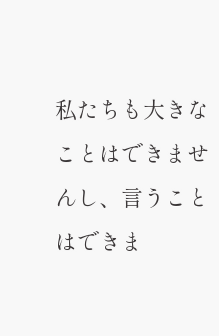私たちも大きなことはできませんし、言うことはできま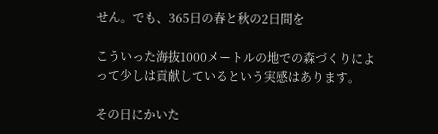せん。でも、365日の春と秋の2日間を

こういった海抜1000メートルの地での森づくりによって少しは貢献しているという実感はあります。

その日にかいた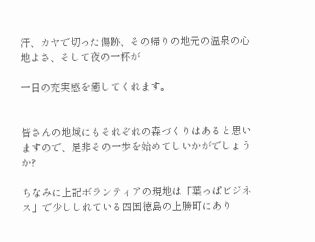汗、カヤで切った傷跡、その帰りの地元の温泉の心地よさ、そして夜の一杯が

一日の充実感を癒してくれます。


皆さんの地域にもそれぞれの森づくりはあると思いますので、是非その一歩を始めてしいかがでしょうか?

ちなみに上記ボランティアの現地は「葉っぱビジネス」で少ししれている四国徳島の上勝町にあり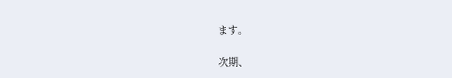ます。

次期、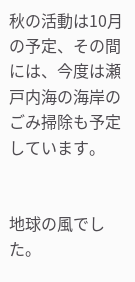秋の活動は10月の予定、その間には、今度は瀬戸内海の海岸のごみ掃除も予定しています。


地球の風でした。